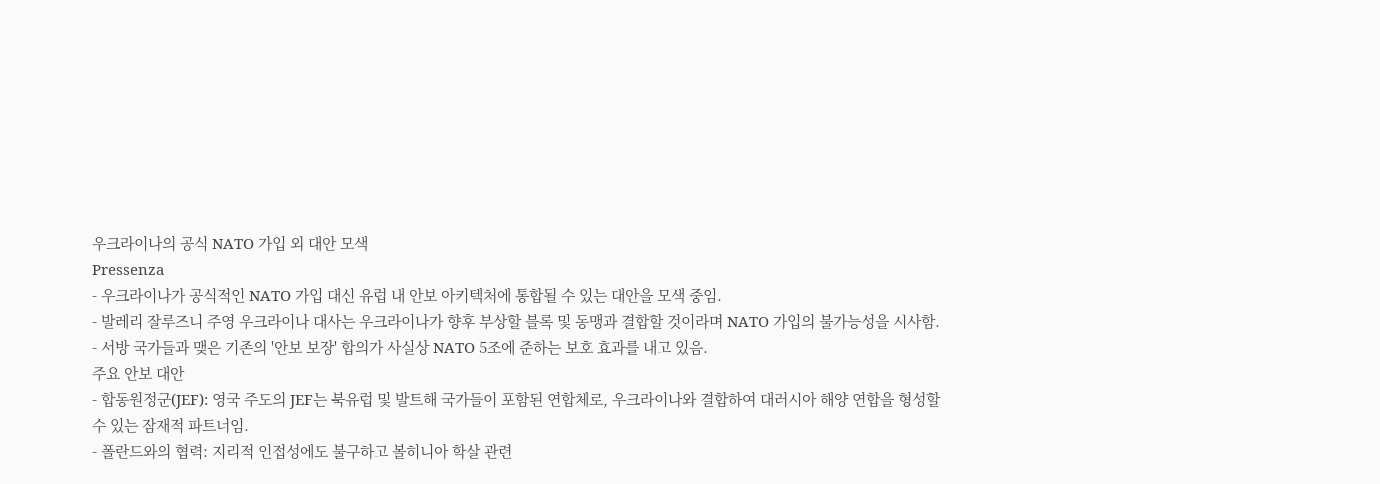우크라이나의 공식 NATO 가입 외 대안 모색
Pressenza
- 우크라이나가 공식적인 NATO 가입 대신 유럽 내 안보 아키텍처에 통합될 수 있는 대안을 모색 중임.
- 발레리 잘루즈니 주영 우크라이나 대사는 우크라이나가 향후 부상할 블록 및 동맹과 결합할 것이라며 NATO 가입의 불가능성을 시사함.
- 서방 국가들과 맺은 기존의 '안보 보장' 합의가 사실상 NATO 5조에 준하는 보호 효과를 내고 있음.
주요 안보 대안
- 합동원정군(JEF): 영국 주도의 JEF는 북유럽 및 발트해 국가들이 포함된 연합체로, 우크라이나와 결합하여 대러시아 해양 연합을 형성할 수 있는 잠재적 파트너임.
- 폴란드와의 협력: 지리적 인접성에도 불구하고 볼히니아 학살 관련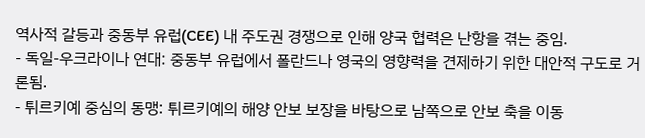역사적 갈등과 중동부 유럽(CEE) 내 주도권 경쟁으로 인해 양국 협력은 난항을 겪는 중임.
- 독일-우크라이나 연대: 중동부 유럽에서 폴란드나 영국의 영향력을 견제하기 위한 대안적 구도로 거론됨.
- 튀르키예 중심의 동맹: 튀르키예의 해양 안보 보장을 바탕으로 남쪽으로 안보 축을 이동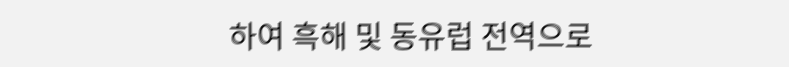하여 흑해 및 동유럽 전역으로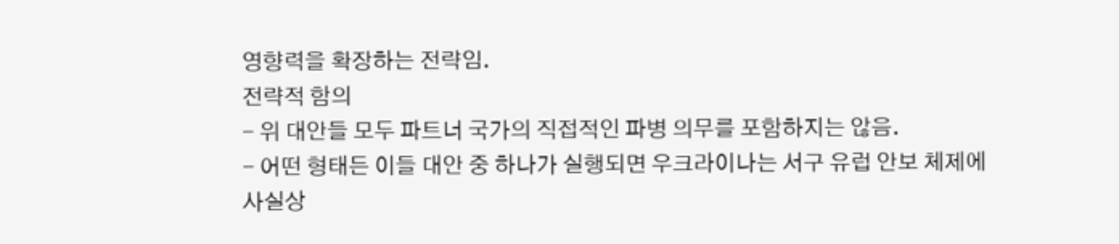영향력을 확장하는 전략임.
전략적 함의
- 위 대안들 모두 파트너 국가의 직접적인 파병 의무를 포함하지는 않음.
- 어떤 형태든 이들 대안 중 하나가 실행되면 우크라이나는 서구 유럽 안보 체제에 사실상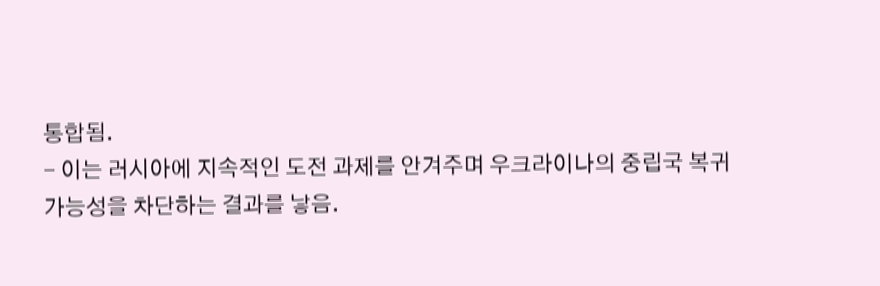통합됨.
- 이는 러시아에 지속적인 도전 과제를 안겨주며 우크라이나의 중립국 복귀 가능성을 차단하는 결과를 낳음.